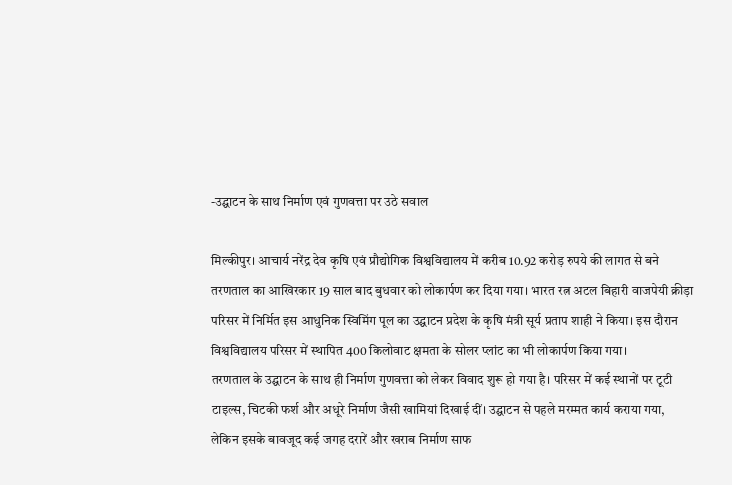-उद्घाटन के साथ निर्माण एवं गुणवत्ता पर उठे सवाल

मिल्कीपुर। आचार्य नरेंद्र देव कृषि एवं प्रौद्योगिक विश्वविद्यालय में करीब 10.92 करोड़ रुपये की लागत से बने तरणताल का आखिरकार 19 साल बाद बुधवार को लोकार्पण कर दिया गया। भारत रत्न अटल बिहारी वाजपेयी क्रीड़ा परिसर में निर्मित इस आधुनिक स्विमिंग पूल का उद्घाटन प्रदेश के कृषि मंत्री सूर्य प्रताप शाही ने किया। इस दौरान विश्वविद्यालय परिसर में स्थापित 400 किलोवाट क्षमता के सोलर प्लांट का भी लोकार्पण किया गया।
तरणताल के उद्घाटन के साथ ही निर्माण गुणवत्ता को लेकर विवाद शुरू हो गया है। परिसर में कई स्थानों पर टूटी टाइल्स, चिटकी फर्श और अधूरे निर्माण जैसी खामियां दिखाई दीं। उद्घाटन से पहले मरम्मत कार्य कराया गया, लेकिन इसके बावजूद कई जगह दरारें और खराब निर्माण साफ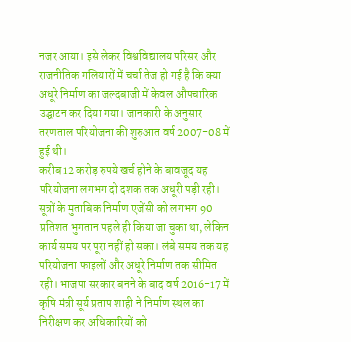नजर आया। इसे लेकर विश्वविद्यालय परिसर और राजनीतिक गलियारों में चर्चा तेज हो गई है कि क्या अधूरे निर्माण का जल्दबाजी में केवल औपचारिक उद्घाटन कर दिया गया। जानकारी के अनुसार तरणताल परियोजना की शुरुआत वर्ष 2007-08 में हुई थी।
करीब 12 करोड़ रुपये खर्च होने के बावजूद यह परियोजना लगभग दो दशक तक अधूरी पड़ी रही। सूत्रों के मुताबिक निर्माण एजेंसी को लगभग 90 प्रतिशत भुगतान पहले ही किया जा चुका था, लेकिन कार्य समय पर पूरा नहीं हो सका। लंबे समय तक यह परियोजना फाइलों और अधूरे निर्माण तक सीमित रही। भाजपा सरकार बनने के बाद वर्ष 2016-17 में कृषि मंत्री सूर्य प्रताप शाही ने निर्माण स्थल का निरीक्षण कर अधिकारियों को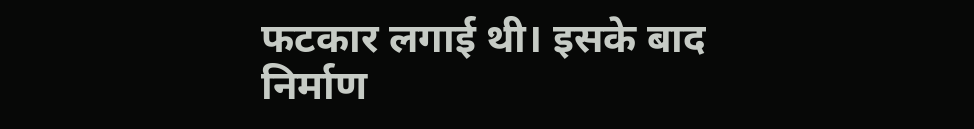फटकार लगाई थी। इसके बाद निर्माण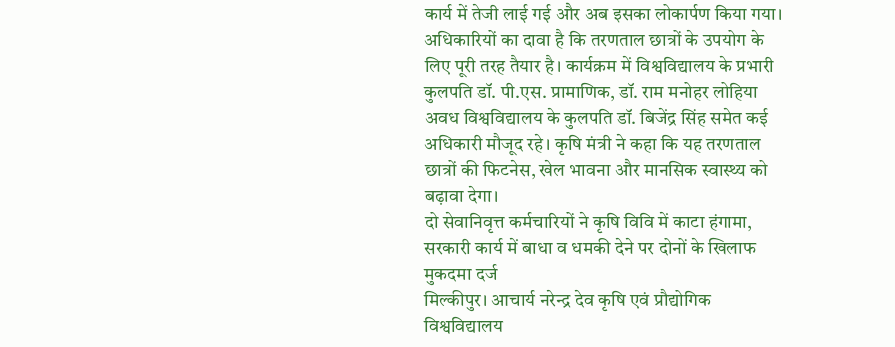कार्य में तेजी लाई गई और अब इसका लोकार्पण किया गया।
अधिकारियों का दावा है कि तरणताल छात्रों के उपयोग के लिए पूरी तरह तैयार है। कार्यक्रम में विश्वविद्यालय के प्रभारी कुलपति डॉ. पी.एस. प्रामाणिक, डॉ. राम मनोहर लोहिया अवध विश्वविद्यालय के कुलपति डॉ. बिजेंद्र सिंह समेत कई अधिकारी मौजूद रहे। कृषि मंत्री ने कहा कि यह तरणताल छात्रों की फिटनेस, खेल भावना और मानसिक स्वास्थ्य को बढ़ावा देगा।
दो सेवानिवृत्त कर्मचारियों ने कृषि विवि में काटा हंगामा, सरकारी कार्य में बाधा व धमकी देने पर दोनों के खिलाफ मुकदमा दर्ज
मिल्कीपुर। आचार्य नरेन्द्र देव कृषि एवं प्रौद्योगिक विश्वविद्यालय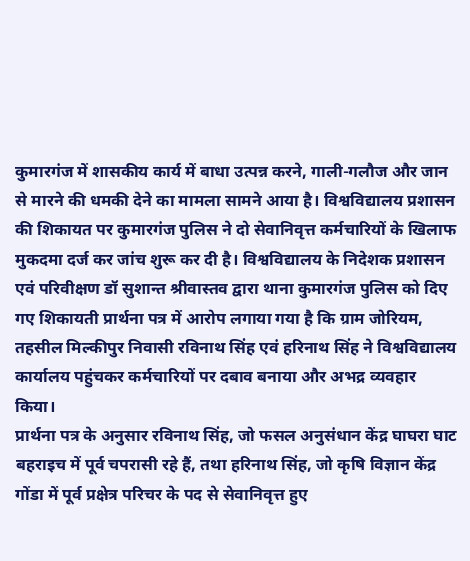कुमारगंज में शासकीय कार्य में बाधा उत्पन्न करने, गाली-गलौज और जान से मारने की धमकी देने का मामला सामने आया है। विश्वविद्यालय प्रशासन की शिकायत पर कुमारगंज पुलिस ने दो सेवानिवृत्त कर्मचारियों के खिलाफ मुकदमा दर्ज कर जांच शुरू कर दी है। विश्वविद्यालय के निदेशक प्रशासन एवं परिवीक्षण डॉ सुशान्त श्रीवास्तव द्वारा थाना कुमारगंज पुलिस को दिए गए शिकायती प्रार्थना पत्र में आरोप लगाया गया है कि ग्राम जोरियम, तहसील मिल्कीपुर निवासी रविनाथ सिंह एवं हरिनाथ सिंह ने विश्वविद्यालय कार्यालय पहुंचकर कर्मचारियों पर दबाव बनाया और अभद्र व्यवहार किया।
प्रार्थना पत्र के अनुसार रविनाथ सिंह, जो फसल अनुसंधान केंद्र घाघरा घाट बहराइच में पूर्व चपरासी रहे हैं, तथा हरिनाथ सिंह, जो कृषि विज्ञान केंद्र गोंडा में पूर्व प्रक्षेत्र परिचर के पद से सेवानिवृत्त हुए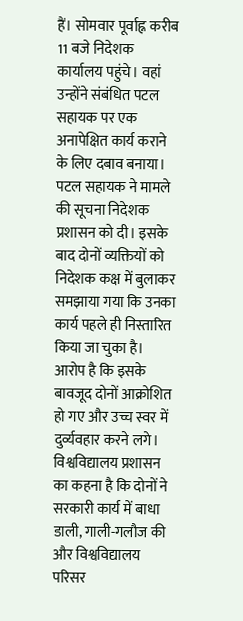हैं। सोमवार पूर्वाह्न करीब 11 बजे निदेशक कार्यालय पहुंचे। वहां उन्होंने संबंधित पटल सहायक पर एक अनापेक्षित कार्य कराने के लिए दबाव बनाया। पटल सहायक ने मामले की सूचना निदेशक प्रशासन को दी। इसके बाद दोनों व्यक्तियों को निदेशक कक्ष में बुलाकर समझाया गया कि उनका कार्य पहले ही निस्तारित किया जा चुका है। आरोप है कि इसके बावजूद दोनों आक्रोशित हो गए और उच्च स्वर में दुर्व्यवहार करने लगे। विश्वविद्यालय प्रशासन का कहना है कि दोनों ने सरकारी कार्य में बाधा डाली, गाली-गलौज की और विश्वविद्यालय परिसर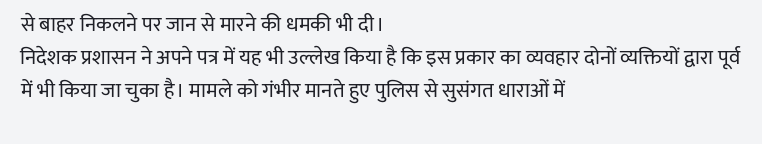से बाहर निकलने पर जान से मारने की धमकी भी दी।
निदेशक प्रशासन ने अपने पत्र में यह भी उल्लेख किया है कि इस प्रकार का व्यवहार दोनों व्यक्तियों द्वारा पूर्व में भी किया जा चुका है। मामले को गंभीर मानते हुए पुलिस से सुसंगत धाराओं में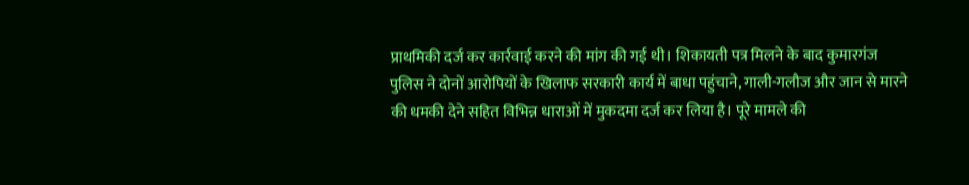प्राथमिकी दर्ज कर कार्रवाई करने की मांग की गई थी। शिकायती पत्र मिलने के बाद कुमारगंज पुलिस ने दोनों आरोपियों के खिलाफ सरकारी कार्य में बाधा पहुंचाने, गाली-गलौज और जान से मारने की धमकी देने सहित विभिन्न धाराओं में मुकदमा दर्ज कर लिया है। पूरे मामले की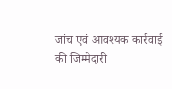जांच एवं आवश्यक कार्रवाई की जिम्मेदारी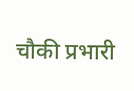चौकी प्रभारी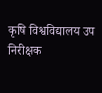कृषि विश्वविद्यालय उप निरीक्षक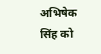अभिषेक सिंह को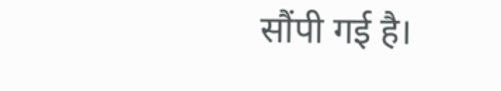सौंपी गई है।